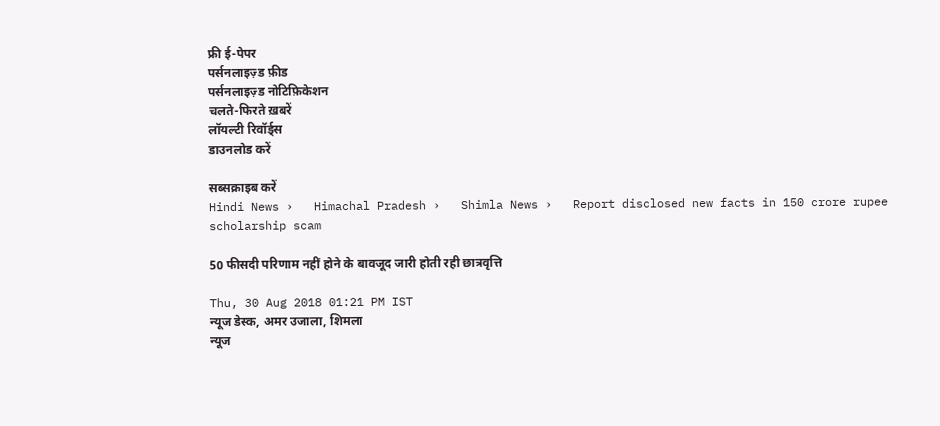फ्री ई-पेपर
पर्सनलाइज़्ड फ़ीड
पर्सनलाइज़्ड नोटिफ़िकेशन
चलते-फिरते ख़बरें
लॉयल्टी रिवॉर्ड्स
डाउनलोड करें

सब्सक्राइब करें
Hindi News ›   Himachal Pradesh ›   Shimla News ›   Report disclosed new facts in 150 crore rupee scholarship scam

50 फीसदी परिणाम नहीं होने के बावजूद जारी होती रही छात्रवृत्ति

Thu, 30 Aug 2018 01:21 PM IST
न्यूज डेस्क, अमर उजाला, शिमला
न्यूज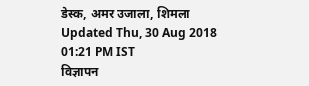डेस्क, अमर उजाला, शिमला Updated Thu, 30 Aug 2018 01:21 PM IST
विज्ञापन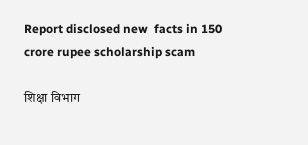Report disclosed new  facts in 150 crore rupee scholarship scam

शिक्षा विभाग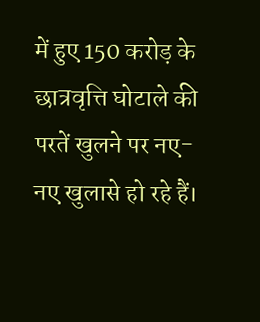में हुए 150 करोड़ के छात्रवृत्ति घोटाले की परतें खुलने पर नए-नए खुलासे हो रहे हैं।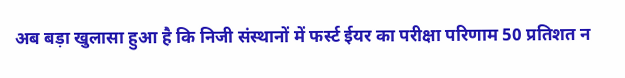अब बड़ा खुलासा हुआ है कि निजी संस्थानों में फर्स्ट ईयर का परीक्षा परिणाम 50 प्रतिशत न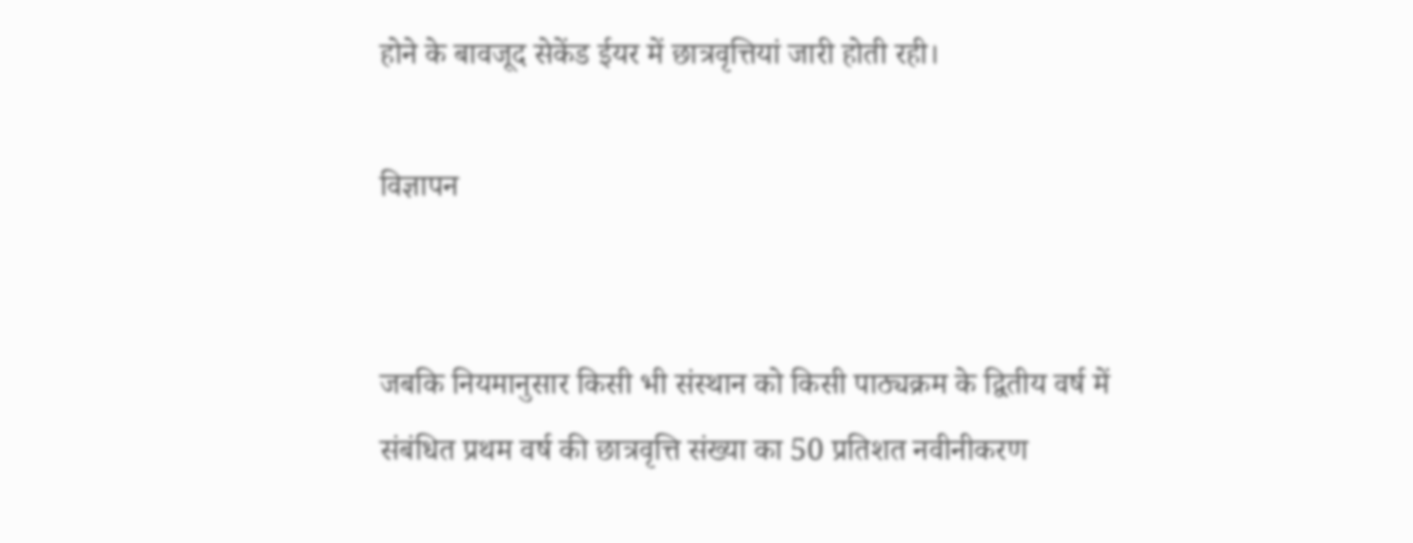होने के बावजूद सेकेंड ईयर में छात्रवृत्तियां जारी होती रही।

विज्ञापन


जबकि नियमानुसार किसी भी संस्थान को किसी पाठ्यक्रम के द्वितीय वर्ष में संबंधित प्रथम वर्ष की छात्रवृत्ति संख्या का 50 प्रतिशत नवीनीकरण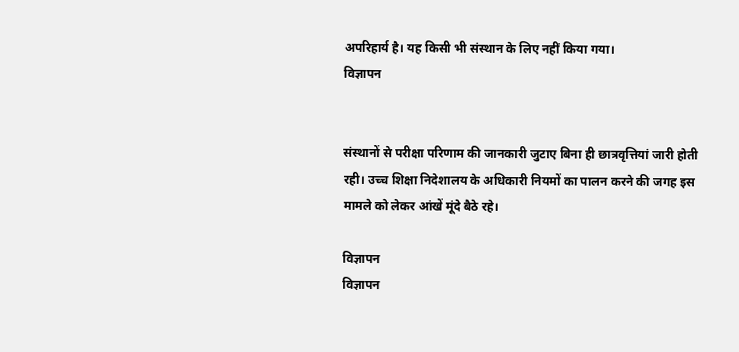अपरिहार्य है। यह किसी भी संस्थान के लिए नहीं किया गया।
विज्ञापन


संस्थानों से परीक्षा परिणाम की जानकारी जुटाए बिना ही छात्रवृत्तियां जारी होती रही। उच्च शिक्षा निदेशालय के अधिकारी नियमों का पालन करने की जगह इस मामले को लेकर आंखें मूंदे बैठे रहे।

विज्ञापन
विज्ञापन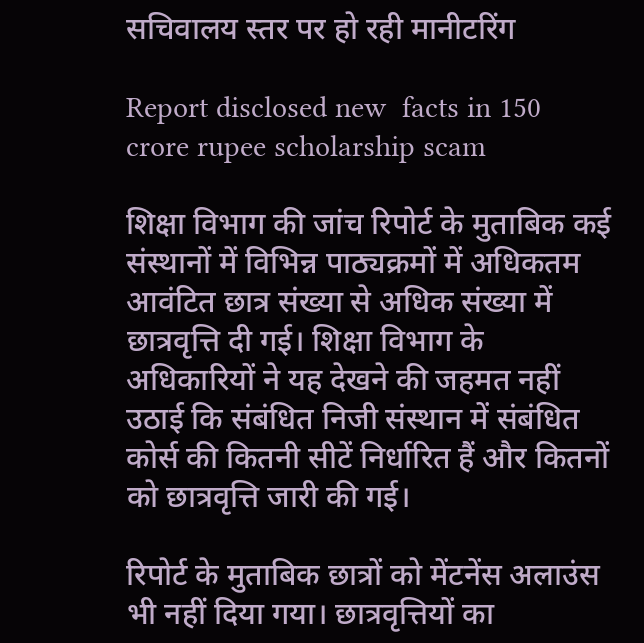सचिवालय स्तर पर हो रही मानीटरिंग

Report disclosed new  facts in 150 crore rupee scholarship scam

शिक्षा विभाग की जांच रिपोर्ट के मुताबिक कई संस्थानों में विभिन्न पाठ्यक्रमों में अधिकतम आवंटित छात्र संख्या से अधिक संख्या में छात्रवृत्ति दी गई। शिक्षा विभाग के अधिकारियों ने यह देखने की जहमत नहीं उठाई कि संबंधित निजी संस्थान में संबंधित कोर्स की कितनी सीटें निर्धारित हैं और कितनों को छात्रवृत्ति जारी की गई।

रिपोर्ट के मुताबिक छात्रों को मेंटनेंस अलाउंस भी नहीं दिया गया। छात्रवृत्तियों का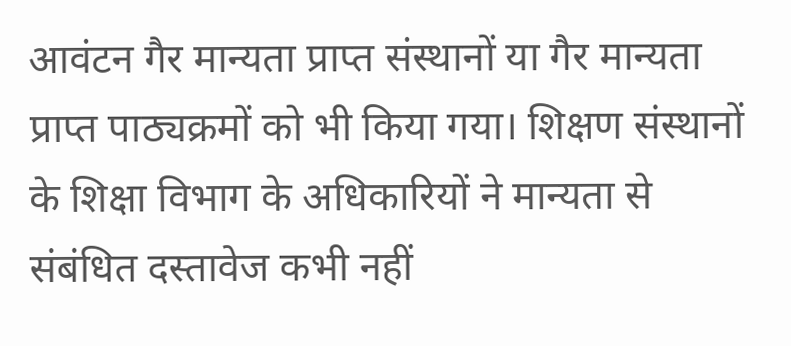आवंटन गैर मान्यता प्राप्त संस्थानों या गैर मान्यता प्राप्त पाठ्यक्रमों को भी किया गया। शिक्षण संस्थानों के शिक्षा विभाग के अधिकारियों ने मान्यता से संबंधित दस्तावेज कभी नहीं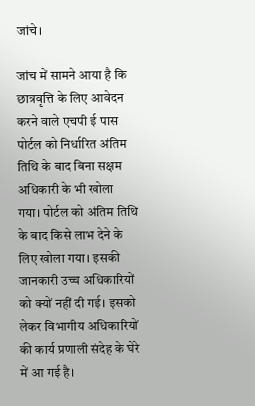जांचे।

जांच में सामने आया है कि छात्रवृत्ति के लिए आवेदन करने वाले एचपी ई पास पोर्टल को निर्धारित अंतिम तिथि के बाद बिना सक्षम अधिकारी के भी खोला गया। पोर्टल को अंतिम तिथि के बाद किसे लाभ देने के लिए खोला गया। इसकी जानकारी उच्च अधिकारियों को क्यों नहीं दी गई। इसको लेकर विभागीय अधिकारियों की कार्य प्रणाली संदेह के घेरे में आ गई है।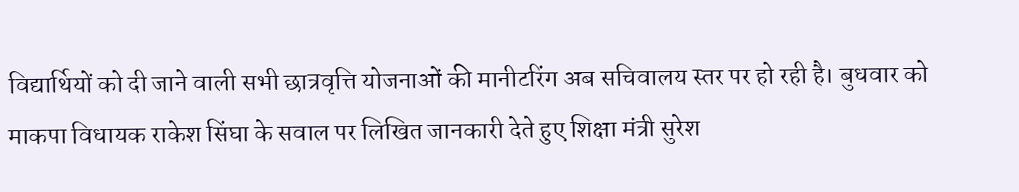विद्यार्थियों को दी जाने वाली सभी छात्रवृत्ति योजनाओं की मानीटरिंग अब सचिवालय स्तर पर हो रही है। बुधवार को माकपा विधायक राकेश सिंघा के सवाल पर लिखित जानकारी देते हुए शिक्षा मंत्री सुरेश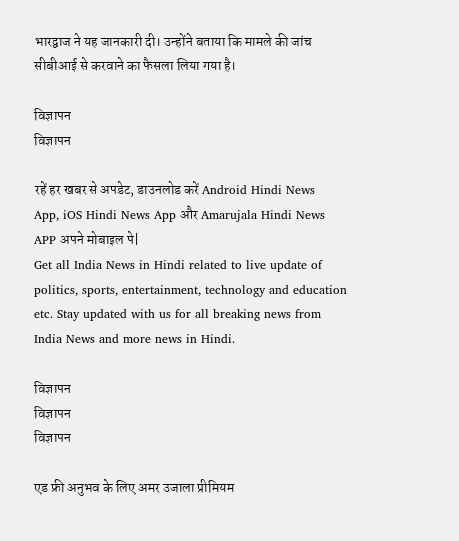भारद्वाज ने यह जानकारी दी। उन्होंने बताया कि मामले की जांच सीबीआई से करवाने का फैसला लिया गया है।

विज्ञापन
विज्ञापन

रहें हर खबर से अपडेट, डाउनलोड करें Android Hindi News App, iOS Hindi News App और Amarujala Hindi News APP अपने मोबाइल पे|
Get all India News in Hindi related to live update of politics, sports, entertainment, technology and education etc. Stay updated with us for all breaking news from India News and more news in Hindi.

विज्ञापन
विज्ञापन
विज्ञापन

एड फ्री अनुभव के लिए अमर उजाला प्रीमियम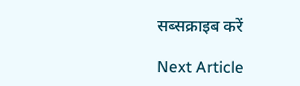सब्सक्राइब करें

Next Article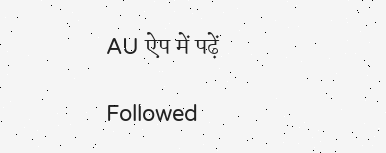AU ऐप में पढ़ें

Followed